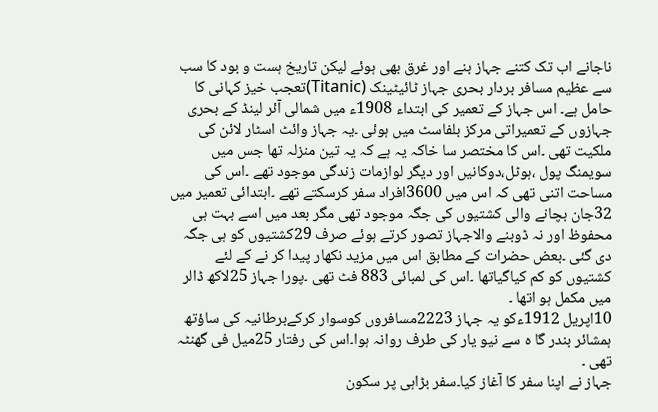ناجانے اب تک کتنے جہاز بنے اور غرق بھی ہوئے لیکن تاریخ ہست و بود کا سب سے عظیم مسافر بردار بحری جہاز ٹائیٹینک (Titanic)تعجب خیز کہانی کا حامل ہے۔ اس جہاز کے تعمیر کی ابتداء 1908ء میں شمالی آئر لینڈ کے بحری جہازوں کے تعمیراتی مرکز بلفاسٹ میں ہوئی ۔یہ جہاز وائٹ اسٹار لائن کی ملکیت تھی ۔اس کا مختصر سا خاکہ یہ ہے کہ یہ تین منزلہ تھا جس میں سویمنگ پول ،ہوٹل،دوکانیں اور دیگر لوازمات زندگی موجود تھے ۔اس کی مساحت اتنی تھی کہ اس میں 3600افراد سفر کرسکتے تھے ۔ابتدائی تعمیر میں 32جان بچانے والی کشتیوں کی جگہ موجود تھی مگر بعد میں اسے بہت ہی محفوظ اور نہ ڈوبنے والاجہاز تصور کرتے ہوئے صرف 29کشتیوں کو ہی جگہ دی گئی ۔بعض حضرات کے مطابق اس میں مزید نکھار پیدا کر نے کے لئے کشتیوں کو کم کیاگیاتھا ۔اس کی لمبائی 883 فٹ تھی ۔پورا جہاز 25لاکھ ڈالر میں مکمل ہو اتھا ۔
10اپریل 1912ءکو یہ جہاز 2223مسافروں کوسوار کرکےبرطانیہ کی ساؤتھ ہمشائر بندر گا ہ سے نیو یار کی طرف روانہ ہوا۔اس کی رفتار 25میل فی گھنٹہ تھی ۔
جہاز نے اپنا سفر کا آغاز کیا۔سفر بڑاہی پر سکون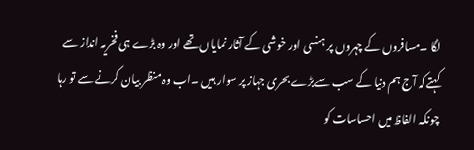لگا ۔مسافروں کے چہروں پر ہنسی اور خوشی کے آثار نمایاں تھے اور وہ بڑے ہی فخریہ انداز سے کہتےکہ آج ہم دنیا کے سب سےبڑے بحری جہاز پر سوار ہیں ۔اب وہ منظر بیان کرنے سے تو رہا چونکہ الفاظ میں احساسات کو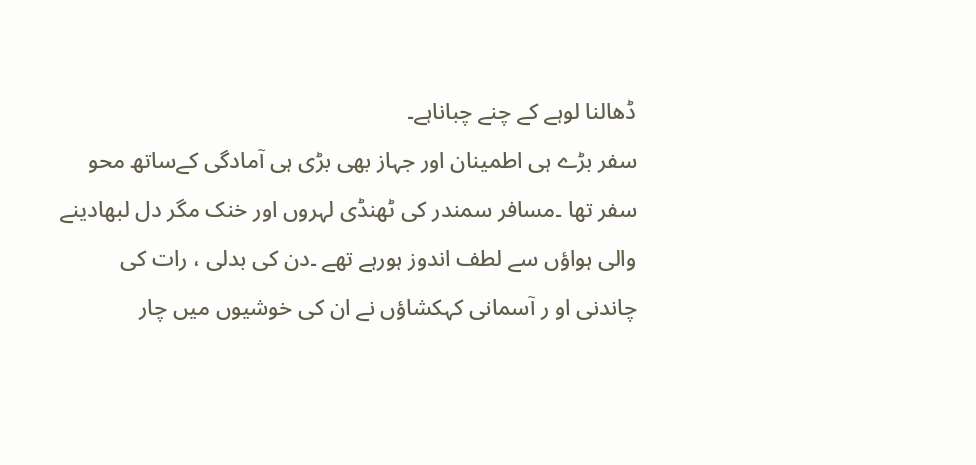ڈھالنا لوہے کے چنے چباناہے۔
سفر بڑے ہی اطمینان اور جہاز بھی بڑی ہی آمادگی کےساتھ محو سفر تھا ۔مسافر سمندر کی ٹھنڈی لہروں اور خنک مگر دل لبھادینے والی ہواؤں سے لطف اندوز ہورہے تھے ۔دن کی بدلی ، رات کی چاندنی او ر آسمانی کہکشاؤں نے ان کی خوشیوں میں چار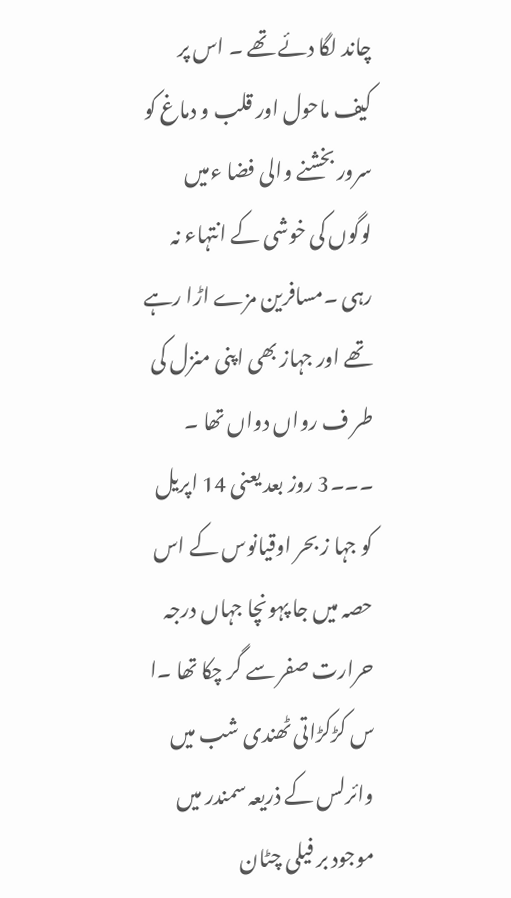چاند لگا دئے تھے ۔ اس پر کیف ماحول اور قلب و دماغ کو سرور بخشنے والی فضا ءمیں لوگوں کی خوشی کے انتہاء نہ رہی ۔مسافرین مزے اڑا رہے تھے اور جہاز بھی اپنی منزل کی طر ف رواں دواں تھا ۔
۔۔۔3 روز بعد یعنی 14 اپریل کو جہا ز بحر اوقیانوس کے اس حصہ میں جا پہونچا جہاں درجہ حرارت صفر سے گر چکا تھا ۔ا س کڑکڑاتی ٹھندی شب میں وائرلس کے ذریعہ سمندر میں موجود بر فیلی چٹان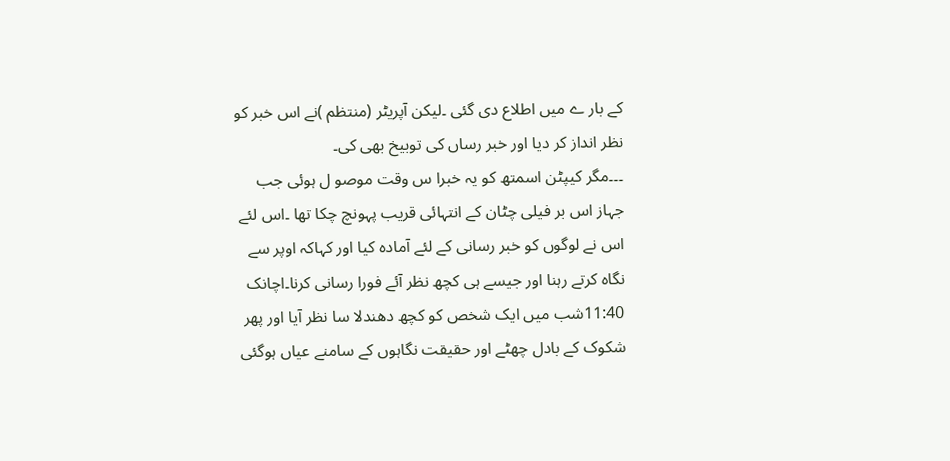کے بار ے میں اطلاع دی گئی ۔لیکن آپریٹر (منتظم )نے اس خبر کو نظر انداز کر دیا اور خبر رساں کی توبیخ بھی کی۔
۔۔۔مگر کیپٹن اسمتھ کو یہ خبرا س وقت موصو ل ہوئی جب جہاز اس بر فیلی چٹان کے انتہائی قریب پہونچ چکا تھا ۔اس لئے اس نے لوگوں کو خبر رسانی کے لئے آمادہ کیا اور کہاکہ اوپر سے نگاہ کرتے رہنا اور جیسے ہی کچھ نظر آئے فورا رسانی کرنا۔اچانک 11:40شب میں ایک شخص کو کچھ دھندلا سا نظر آیا اور پھر شکوک کے بادل چھٹے اور حقیقت نگاہوں کے سامنے عیاں ہوگئی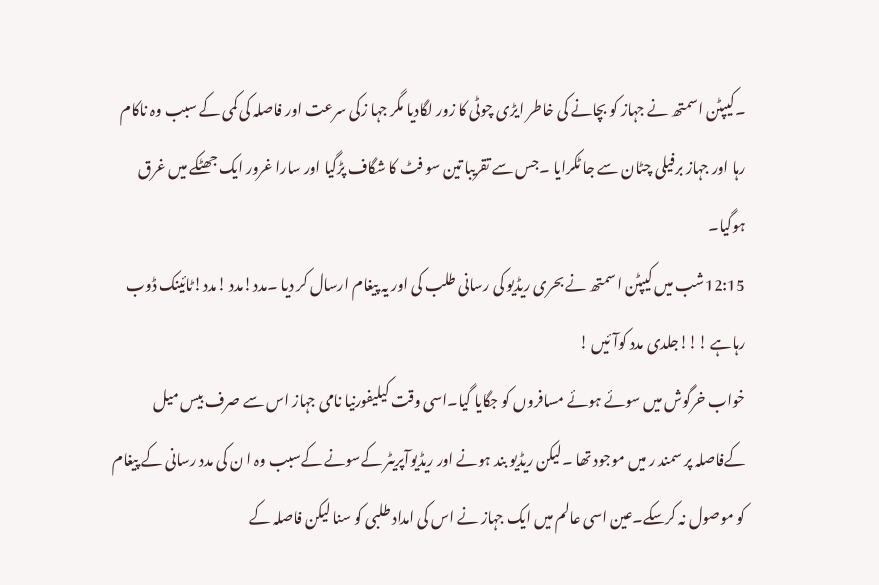۔کیپٹن اسمتھ نے جہاز کو بچانے کی خاطر ایڑی چوٹی کا زور لگادیا مگر جہا زکی سرعت اور فاصلہ کی کمی کے سبب وہ ناکام رہا اور جہاز برفیلی چٹان سے جا ٹکرایا ۔جس سے تقریبا تین سو فٹ کا شگاف پڑگیا اور سارا غرور ایک جھٹکے میں غرق ہوگیا۔
12:15شب میں کیپٹن اسمتھ نے بحری ریڈیو کی رسانی طلب کی اور یہ پیغام ارسال کر دیا ۔مدد!مدد !مدد!ٹائینک ڈوب رہاہے !!!جلدی مدد کوآئیں !
خواب خرگوش میں سوئے ہوئے مسافروں کو جگایا گیا۔اسی وقت کیلیفورنیا نامی جہاز اس سے صرف بیس میل کےفاصلہ پر سمند ر میں موجود تھا ۔لیکن ریڈیو بند ہونے اور ریڈیوآپریٹر کےسونے کےسبب وہ ا ن کی مدد رسانی کے پیغام کو موصول نہ کرسکے۔عین اسی عالم میں ایک جہاز نے اس کی امداد طلبی کو سنا لیکن فاصلہ کے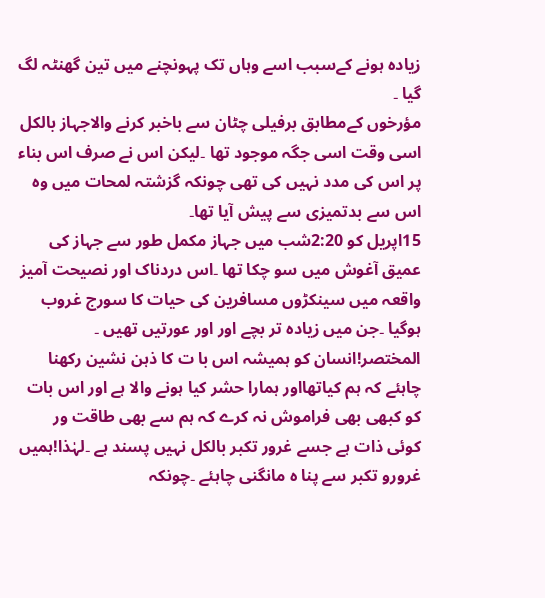زیادہ ہونے کےسبب اسے وہاں تک پہونچنے میں تین گھنٹہ لگ گیا ۔
مؤرخوں کےمطابق برفیلی چٹان سے باخبر کرنے والاجہاز بالکل اسی وقت اسی جگہ موجود تھا ۔لیکن اس نے صرف اس بناء پر اس کی مدد نہیں کی تھی چونکہ گزشتہ لمحات میں وہ اس سے بدتمیزی سے پیش آیا تھا۔
15اپریل کو 2:20شب میں جہاز مکمل طور سے جہاز کی عمیق آغوش میں سو چکا تھا ۔اس دردناک اور نصیحت آمیز واقعہ میں سینکڑوں مسافرین کی حیات کا سورج غروب ہوگیا ۔جن میں زیادہ تر بچے اور اور عورتیں تھیں ۔
المختصر!انسان کو ہمیشہ اس با ت کا ذہن نشین رکھنا چاہئے کہ ہم کیاتھااور ہمارا حشر کیا ہونے والا ہے اور اس بات کو کبھی بھی فراموش نہ کرے کہ ہم سے بھی طاقت ور کوئی ذات ہے جسے غرور تکبر بالکل نہیں پسند ہے ۔لہٰذا!ہمیں غرورو تکبر سے پنا ہ مانگنی چاہئے ۔چونکہ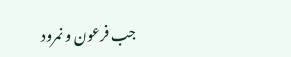جب فرعون و نمرود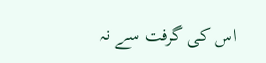اس کی گرفت سے نہ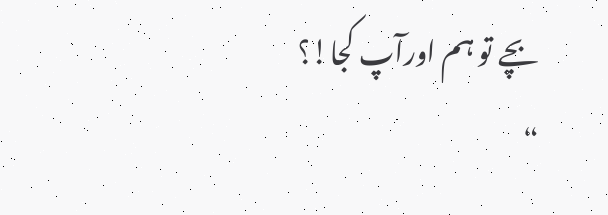بچے تو ہم اورآپ کجا!؟
“